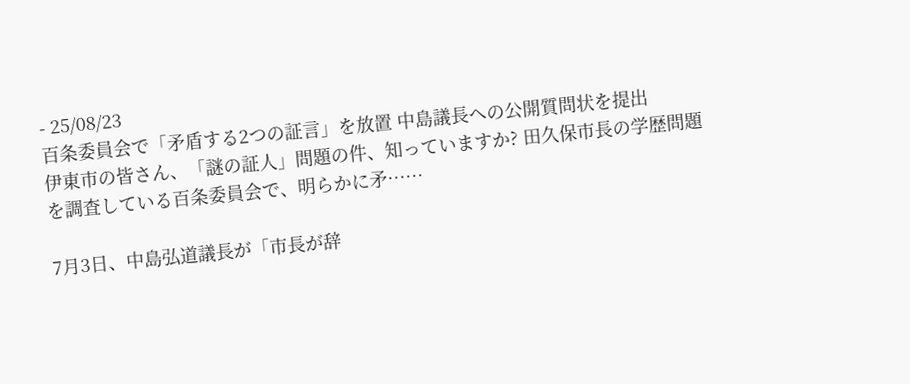- 25/08/23
百条委員会で「矛盾する2つの証言」を放置 中島議長への公開質問状を提出
伊東市の皆さん、「謎の証人」問題の件、知っていますか? 田久保市長の学歴問題を調査している百条委員会で、明らかに矛……

7月3日、中島弘道議長が「市長が辞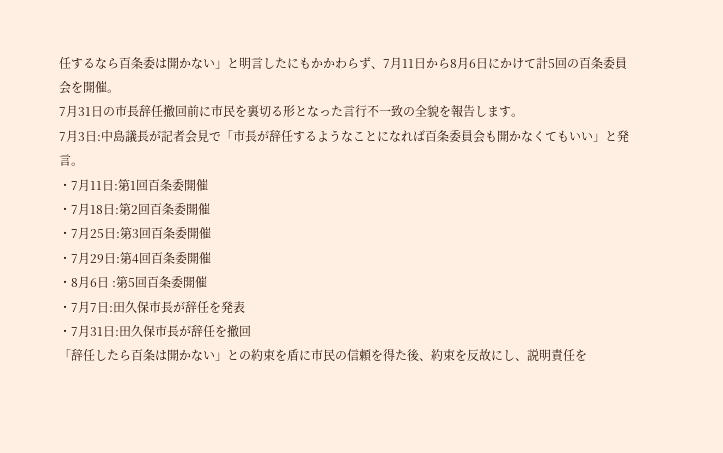任するなら百条委は開かない」と明言したにもかかわらず、7月11日から8月6日にかけて計5回の百条委員会を開催。
7月31日の市長辞任撤回前に市民を裏切る形となった言行不一致の全貌を報告します。
7月3日:中島議長が記者会見で「市長が辞任するようなことになれば百条委員会も開かなくてもいい」と発言。
・7月11日:第1回百条委開催
・7月18日:第2回百条委開催
・7月25日:第3回百条委開催
・7月29日:第4回百条委開催
・8月6日 :第5回百条委開催
・7月7日:田久保市長が辞任を発表
・7月31日:田久保市長が辞任を撤回
「辞任したら百条は開かない」との約束を盾に市民の信頼を得た後、約束を反故にし、説明責任を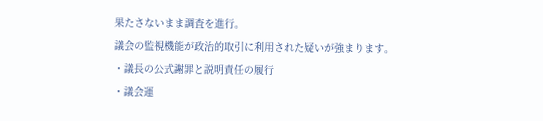果たさないまま調査を進行。
議会の監視機能が政治的取引に利用された疑いが強まります。
・議長の公式謝罪と説明責任の履行
・議会運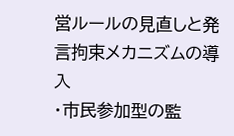営ルールの見直しと発言拘束メカニズムの導入
・市民参加型の監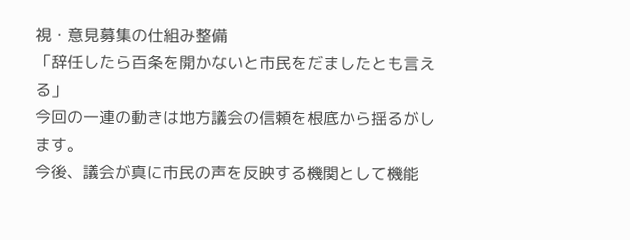視・意見募集の仕組み整備
「辞任したら百条を開かないと市民をだましたとも言える」
今回の一連の動きは地方議会の信頼を根底から揺るがします。
今後、議会が真に市民の声を反映する機関として機能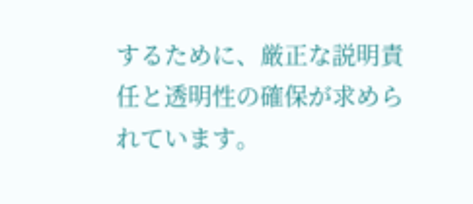するために、厳正な説明責任と透明性の確保が求められています。